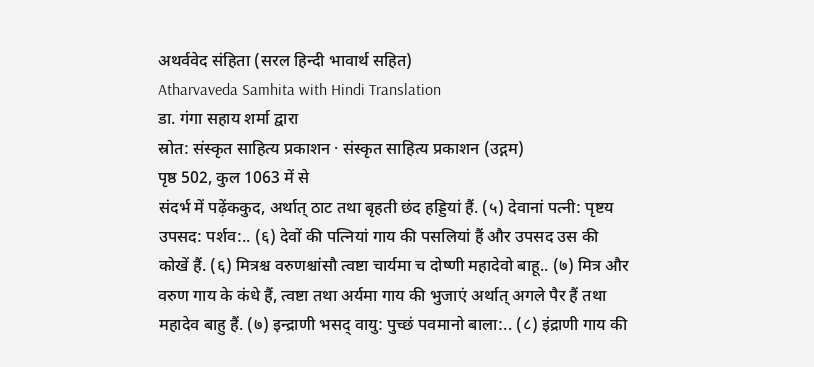अथर्ववेद संहिता (सरल हिन्दी भावार्थ सहित)
Atharvaveda Samhita with Hindi Translation
डा. गंगा सहाय शर्मा द्वारा
स्रोत: संस्कृत साहित्य प्रकाशन · संस्कृत साहित्य प्रकाशन (उद्गम)
पृष्ठ 502, कुल 1063 में से
संदर्भ में पढ़ेंककुद, अर्थात् ठाट तथा बृहती छंद हड्डियां हैं. (५) देवानां पत्नी: पृष्टय उपसद: पर्शव:.. (६) देवों की पत्नियां गाय की पसलियां हैं और उपसद उस की कोखें हैं. (६) मित्रश्च वरुणश्चांसौ त्वष्टा चार्यमा च दोष्णी महादेवो बाहू.. (७) मित्र और वरुण गाय के कंधे हैं, त्वष्टा तथा अर्यमा गाय की भुजाएं अर्थात् अगले पैर हैं तथा महादेव बाहु हैं. (७) इन्द्राणी भसद् वायु: पुच्छं पवमानो बाला:.. (८) इंद्राणी गाय की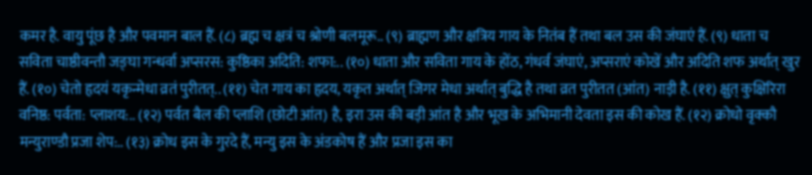कमर है. वायु पूंछ है और पवमान बाल हैं. (८) ब्रह्म च क्षत्रं च श्रोणी बलमूरू.. (९) ब्राह्मण और क्षत्रिय गाय के नितंब हैं तथा बल उस की जंघाएं हैं. (९) धाता च सविता चाष्ठीवन्तौ जङ्घा गन्धर्वा अप्सरस: कुष्ठिका अदिति: शफा:.. (१०) धाता और सविता गाय के होंठ, गंधर्व जंघाएं, अप्सराएं कोखें और अदिति शफ अर्थात् खुर हैं. (१०) चेतो हृदयं यकृन्मेधा व्रतं पुरीतत्.. (११) चेत गाय का हृदय, यकृत अर्थात् जिगर मेधा अर्थात् बुद्धि है तथा व्रत पुरीतत (आंत) नाड़ी है. (११) क्षुत् कुक्षिरिरा वनिष्ठ: पर्वता: प्लाशय:.. (१२) पर्वत बैल की प्लाशि (छोटी आंत) है, इरा उस की बड़ी आंत है और भूख के अभिमानी देवता इस की कोख हैं. (१२) क्रोधो वृक्कौ मन्युराण्डौ प्रजा शेप:.. (१३) क्रोध इस के गुरदे हैं, मन्यु इस के अंडकोष हैं और प्रजा इस का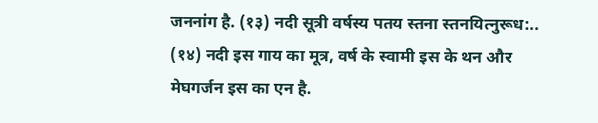जननांग है. (१३) नदी सूत्री वर्षस्य पतय स्तना स्तनयित्नुरूध:.. (१४) नदी इस गाय का मूत्र, वर्ष के स्वामी इस के थन और मेघगर्जन इस का एन है.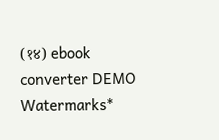(१४) ebook converter DEMO Watermarks*